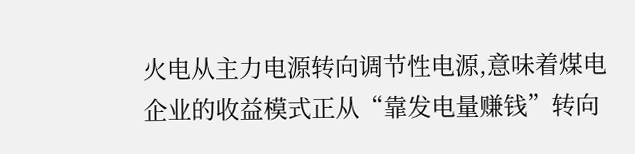火电从主力电源转向调节性电源,意味着煤电企业的收益模式正从“靠发电量赚钱”转向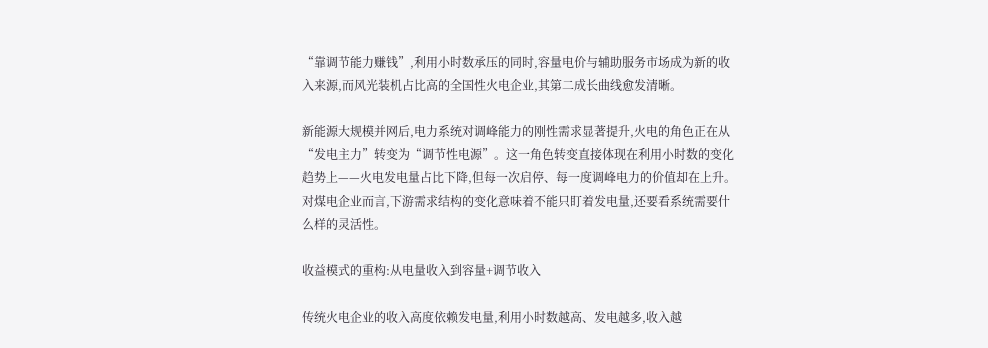“靠调节能力赚钱”,利用小时数承压的同时,容量电价与辅助服务市场成为新的收入来源,而风光装机占比高的全国性火电企业,其第二成长曲线愈发清晰。

新能源大规模并网后,电力系统对调峰能力的刚性需求显著提升,火电的角色正在从“发电主力”转变为“调节性电源”。这一角色转变直接体现在利用小时数的变化趋势上——火电发电量占比下降,但每一次启停、每一度调峰电力的价值却在上升。对煤电企业而言,下游需求结构的变化意味着不能只盯着发电量,还要看系统需要什么样的灵活性。

收益模式的重构:从电量收入到容量+调节收入

传统火电企业的收入高度依赖发电量,利用小时数越高、发电越多,收入越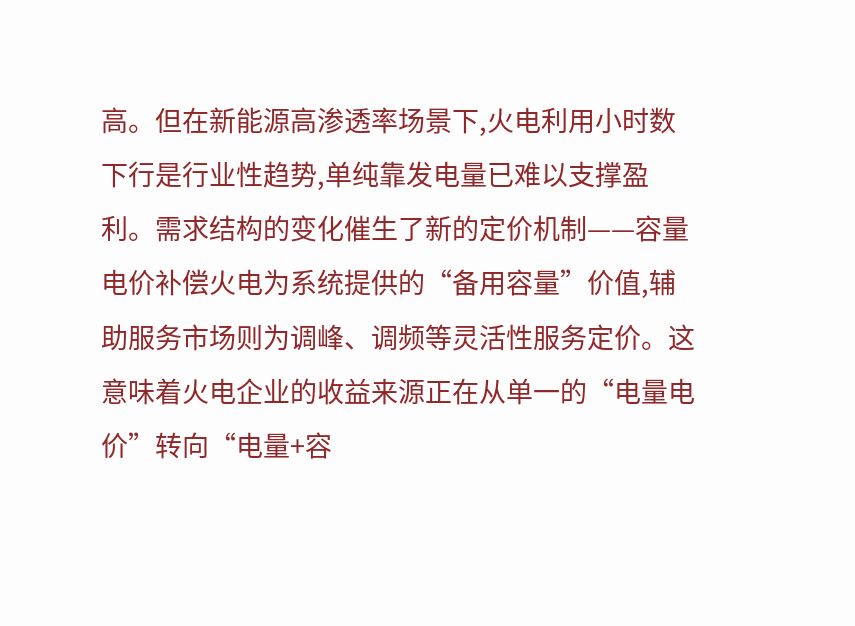高。但在新能源高渗透率场景下,火电利用小时数下行是行业性趋势,单纯靠发电量已难以支撑盈利。需求结构的变化催生了新的定价机制——容量电价补偿火电为系统提供的“备用容量”价值,辅助服务市场则为调峰、调频等灵活性服务定价。这意味着火电企业的收益来源正在从单一的“电量电价”转向“电量+容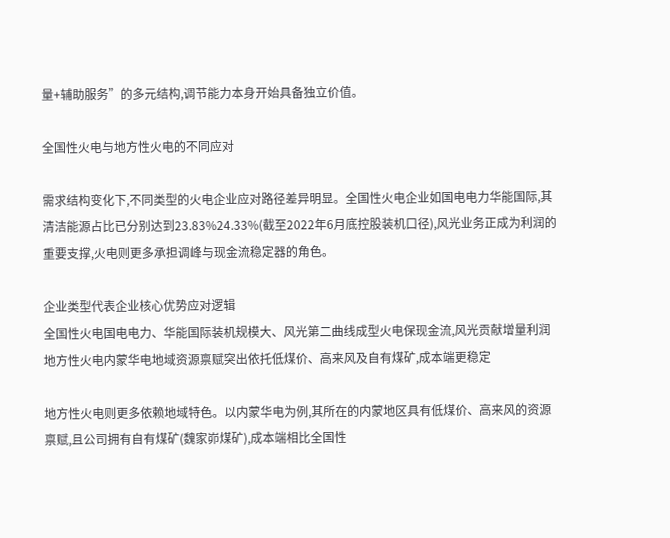量+辅助服务”的多元结构,调节能力本身开始具备独立价值。

全国性火电与地方性火电的不同应对

需求结构变化下,不同类型的火电企业应对路径差异明显。全国性火电企业如国电电力华能国际,其清洁能源占比已分别达到23.83%24.33%(截至2022年6月底控股装机口径),风光业务正成为利润的重要支撑,火电则更多承担调峰与现金流稳定器的角色。

企业类型代表企业核心优势应对逻辑
全国性火电国电电力、华能国际装机规模大、风光第二曲线成型火电保现金流,风光贡献增量利润
地方性火电内蒙华电地域资源禀赋突出依托低煤价、高来风及自有煤矿,成本端更稳定

地方性火电则更多依赖地域特色。以内蒙华电为例,其所在的内蒙地区具有低煤价、高来风的资源禀赋,且公司拥有自有煤矿(魏家峁煤矿),成本端相比全国性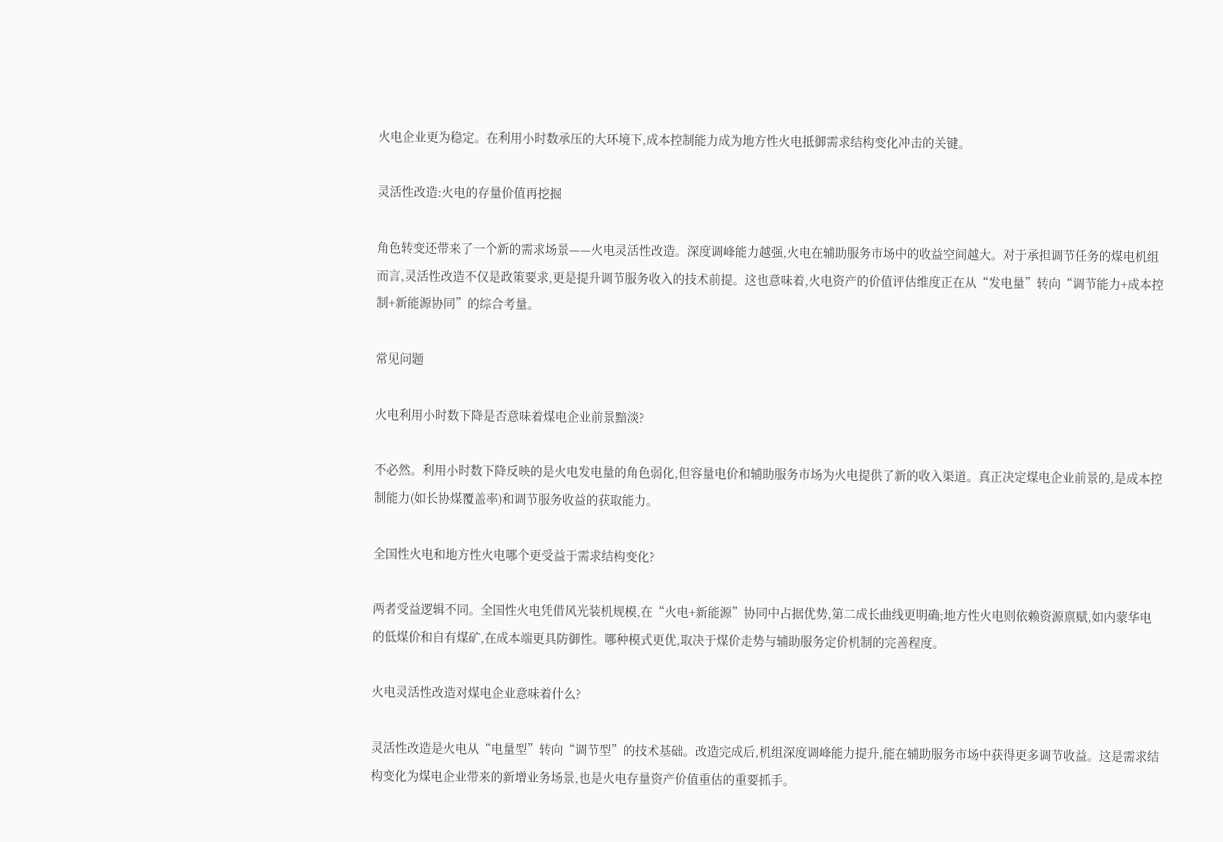火电企业更为稳定。在利用小时数承压的大环境下,成本控制能力成为地方性火电抵御需求结构变化冲击的关键。

灵活性改造:火电的存量价值再挖掘

角色转变还带来了一个新的需求场景——火电灵活性改造。深度调峰能力越强,火电在辅助服务市场中的收益空间越大。对于承担调节任务的煤电机组而言,灵活性改造不仅是政策要求,更是提升调节服务收入的技术前提。这也意味着,火电资产的价值评估维度正在从“发电量”转向“调节能力+成本控制+新能源协同”的综合考量。

常见问题

火电利用小时数下降是否意味着煤电企业前景黯淡?

不必然。利用小时数下降反映的是火电发电量的角色弱化,但容量电价和辅助服务市场为火电提供了新的收入渠道。真正决定煤电企业前景的,是成本控制能力(如长协煤覆盖率)和调节服务收益的获取能力。

全国性火电和地方性火电哪个更受益于需求结构变化?

两者受益逻辑不同。全国性火电凭借风光装机规模,在“火电+新能源”协同中占据优势,第二成长曲线更明确;地方性火电则依赖资源禀赋,如内蒙华电的低煤价和自有煤矿,在成本端更具防御性。哪种模式更优,取决于煤价走势与辅助服务定价机制的完善程度。

火电灵活性改造对煤电企业意味着什么?

灵活性改造是火电从“电量型”转向“调节型”的技术基础。改造完成后,机组深度调峰能力提升,能在辅助服务市场中获得更多调节收益。这是需求结构变化为煤电企业带来的新增业务场景,也是火电存量资产价值重估的重要抓手。